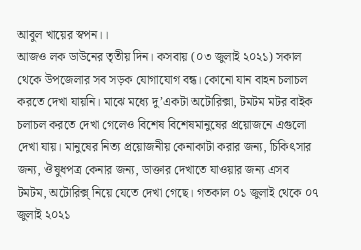আবুল খায়ের স্বপন।।
আজও লক ডাউনের তৃতীয় দিন। কসবায় (০৩ জুলাই ২০২১) সকাল থেকে উপজেলার সব সড়ক যোগাযোগ বন্ধ। কোনো যান বাহন চলাচল করতে দেখা যায়নি। মাঝে মধ্যে দু’একটা অটোরিক্সা, টমটম মটর বাইক চলাচল করতে দেখা গেলেও বিশেষ বিশেষমানুষের প্রয়োজনে এগুলো দেখা যায়। মানুষের নিত্য প্রয়োজনীয় কেনাকাটা করার জন্য, চিকিৎসার জন্য, ঔষুধপত্র কেনার জন্য, ডাক্তার দেখাতে যাওয়ার জন্য এসব টমটম, অটোরিক্স্ নিয়ে যেতে দেখা গেছে। গতকাল ০১ জুলাই থেকে ০৭ জুলাই ২০২১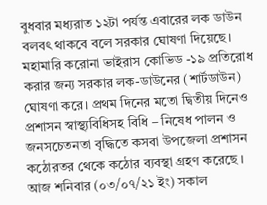বুধবার মধ্যরাত ১২টা পর্যন্ত এবারের লক ডাউন বলবৎ থাকবে বলে সরকার ঘোষণা দিয়েছে। মহামারি করোনা ভাইরাস কোভিড -১৯ প্রতিরোধ করার জন্য সরকার লক-ডাউনের (শার্টডাউন) ঘোষণা করে। প্রথম দিনের মতো দ্বিতীয় দিনেও প্রশাসন স্বাস্থ্যবিধিসহ বিধি – নিষেধ পালন ও জনসচেতনতা বৃদ্ধিতে কসবা উপজেলা প্রশাসন কঠোরতর থেকে কঠোর ব্যবস্থা গ্রহণ করেছে ।
আজ শনিবার (০৩/০৭/২১ ইং) সকাল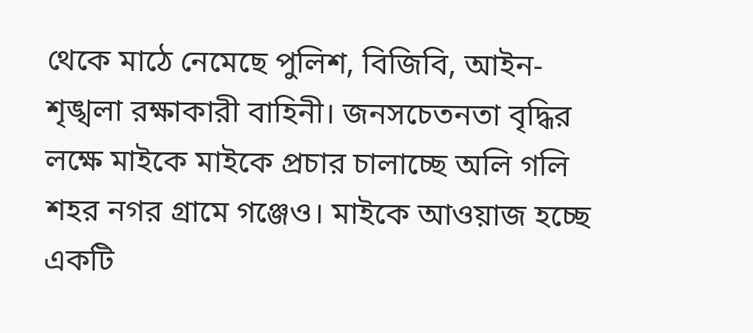থেকে মাঠে নেমেছে পুলিশ, বিজিবি, আইন-শৃঙ্খলা রক্ষাকারী বাহিনী। জনসচেতনতা বৃদ্ধির লক্ষে মাইকে মাইকে প্রচার চালাচ্ছে অলি গলি শহর নগর গ্রামে গঞ্জেও। মাইকে আওয়াজ হচ্ছে একটি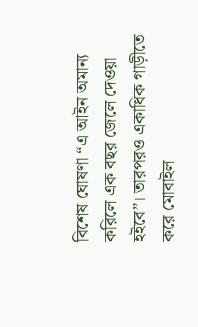বিশেষ ঘোষণা “এ আইন অমান্য করিলে এক বছর জেলে দেওয়া হইবে”। তারপরও একাধিক গাড়ীতে করে মোবাইল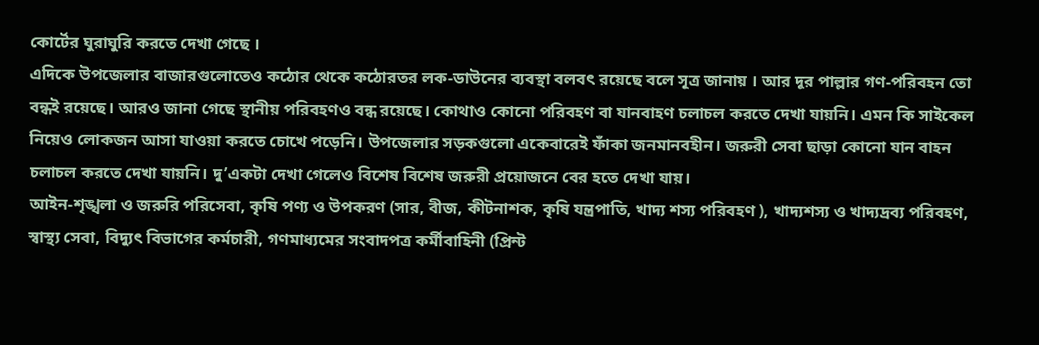কোর্টের ঘুরাঘুরি করতে দেখা গেছে ।
এদিকে উপজেলার বাজারগুলোতেও কঠোর থেকে কঠোরতর লক-ডাউনের ব্যবস্থা বলবৎ রয়েছে বলে সূত্র জানায় । আর দূর পাল্লার গণ-পরিবহন তো বন্ধই রয়েছে। আরও জানা গেছে স্থানীয় পরিবহণও বন্ধ রয়েছে। কোথাও কোনো পরিবহণ বা যানবাহণ চলাচল করতে দেখা যায়নি। এমন কি সাইকেল নিয়েও লোকজন আসা যাওয়া করতে চোখে পড়েনি। উপজেলার সড়কগুলো একেবারেই ফাঁকা জনমানবহীন। জরুরী সেবা ছাড়া কোনো যান বাহন চলাচল করতে দেখা যায়নি। দু’একটা দেখা গেলেও বিশেষ বিশেষ জরুরী প্রয়োজনে বের হতে দেখা যায়।
আইন-শৃঙ্খলা ও জরুরি পরিসেবা, কৃষি পণ্য ও উপকরণ (সার, বীজ, কীটনাশক, কৃষি যন্ত্রপাতি, খাদ্য শস্য পরিবহণ ), খাদ্যশস্য ও খাদ্যদ্রব্য পরিবহণ, স্বাস্থ্য সেবা, বিদ্যুৎ বিভাগের কর্মচারী, গণমাধ্যমের সংবাদপত্র কর্মীবাহিনী (প্রিন্ট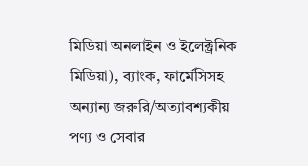মিডিয়া অনলাইন ও ইলেক্ট্রনিক মিডিয়া), ব্যাংক, ফার্মেসিসহ অন্যান্য জরুরি/অত্যাবশ্যকীয় পণ্য ও সেবার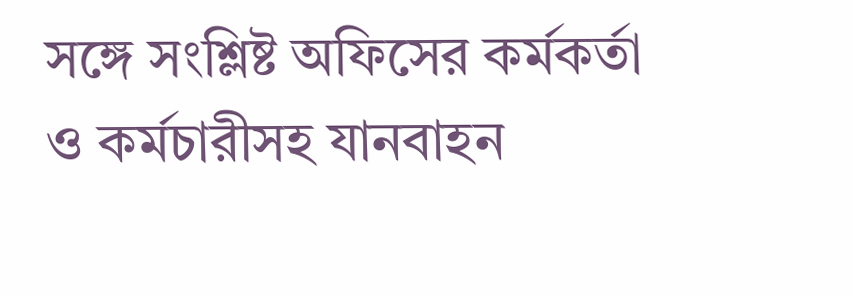সঙ্গে সংশ্লিষ্ট অফিসের কর্মকর্তা ও কর্মচারীসহ যানবাহন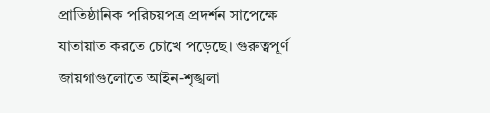প্রাতিষ্ঠানিক পরিচয়পত্র প্রদর্শন সাপেক্ষে যাতায়াত করতে চোখে পড়েছে। গুরুত্বপূর্ণ জায়গাগুলোতে আইন-শৃঙ্খলা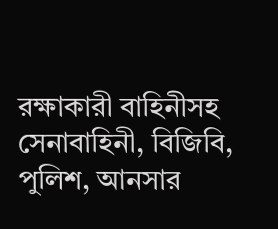রক্ষাকারী বাহিনীসহ সেনাবাহিনী, বিজিবি, পুলিশ, আনসার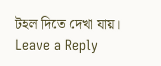টহল দিতে দেখা যায়।
Leave a Reply